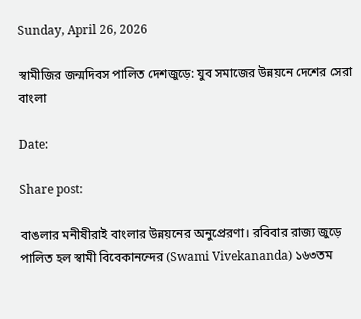Sunday, April 26, 2026

স্বামীজির জন্মদিবস পালিত দেশজুড়ে: যুব সমাজের উন্নয়নে দেশের সেরা বাংলা

Date:

Share post:

বাঙলার মনীষীরাই বাংলার উন্নয়নের অনুপ্রেরণা। রবিবার রাজ্য জুড়ে পালিত হল স্বামী বিবেকানন্দের (Swami Vivekananda) ১৬৩তম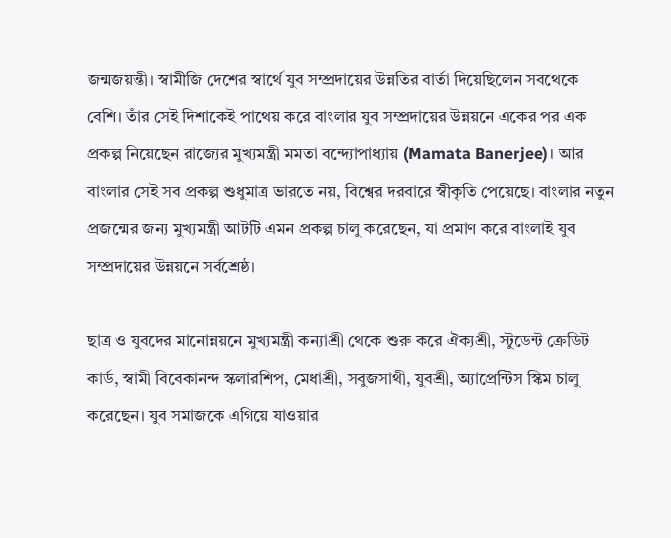জন্মজয়ন্তী। স্বামীজি দেশের স্বার্থে যুব সম্প্রদায়ের উন্নতির বার্তা দিয়েছিলেন সবথেকে বেশি। তাঁর সেই দিশাকেই পাথেয় করে বাংলার যুব সম্প্রদায়ের উন্নয়নে একের পর এক প্রকল্প নিয়েছেন রাজ্যের মুখ্যমন্ত্রী মমতা বন্দ্যোপাধ্যায় (Mamata Banerjee)। আর বাংলার সেই সব প্রকল্প শুধুমাত্র ভারতে নয়, বিশ্বের দরবারে স্বীকৃতি পেয়েছে। বাংলার নতুন প্রজন্মের জন্য মুখ্যমন্ত্রী আটটি এমন প্রকল্প চালু করেছেন, যা প্রমাণ করে বাংলাই যুব সম্প্রদায়ের উন্নয়নে সর্বশ্রেষ্ঠ।

ছাত্র ও যুবদের মানোন্নয়নে মুখ্যমন্ত্রী কন্যাশ্রী থেকে শুরু করে ঐক্যশ্রী, স্টুডেন্ট ক্রেডিট কার্ড, স্বামী বিবেকানন্দ স্কলারশিপ, মেধাশ্রী, সবুজসাথী, যুবশ্রী, অ্যাপ্রেন্টিস স্কিম চালু করেছেন। যুব সমাজকে এগিয়ে যাওয়ার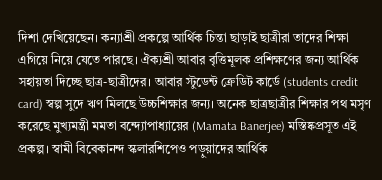দিশা দেখিয়েছেন। কন্যাশ্রী প্রকল্পে আর্থিক চিন্তা ছাড়াই ছাত্রীরা তাদের শিক্ষা এগিয়ে নিয়ে যেতে পারছে। ঐক্যশ্রী আবার বৃত্তিমূলক প্রশিক্ষণের জন্য আর্থিক সহায়তা দিচ্ছে ছাত্র-ছাত্রীদের। আবার স্টুডেন্ট ক্রেডিট কার্ডে (students credit card) স্বল্প সুদে ঋণ মিলছে উচ্চশিক্ষার জন্য। অনেক ছাত্রছাত্রীর শিক্ষার পথ মসৃণ করেছে মুখ্যমন্ত্রী মমতা বন্দ্যোপাধ্যায়ের (Mamata Banerjee) মস্তিষ্কপ্রসূত এই প্রকল্প। স্বামী বিবেকানন্দ স্কলারশিপেও পড়ুয়াদের আর্থিক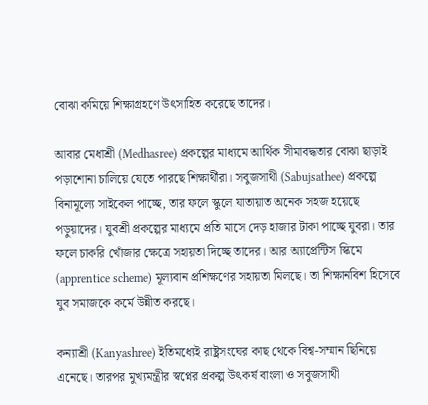বোঝা কমিয়ে শিক্ষাগ্রহণে উৎসাহিত করেছে তাদের।

আবার মেধাশ্রী (Medhasree) প্রকল্পের মাধ্যমে আর্থিক সীমাবদ্ধতার বোঝা ছাড়াই পড়াশোনা চালিয়ে যেতে পারছে শিক্ষার্থীরা। সবুজসাথী (Sabujsathee) প্রকল্পে বিনামূল্যে সাইকেল পাচ্ছে, তার ফলে স্কুলে যাতায়াত অনেক সহজ হয়েছে পড়ুয়াদের। যুবশ্রী প্রকল্পের মাধ্যমে প্রতি মাসে দেড় হাজার টাকা পাচ্ছে যুবরা। তার ফলে চাকরি খোঁজার ক্ষেত্রে সহায়তা দিচ্ছে তাদের। আর অ্যাপ্রেন্টিস স্কিমে (apprentice scheme) মূল্যবান প্রশিক্ষণের সহায়তা মিলছে। তা শিক্ষানবিশ হিসেবে যুব সমাজকে কর্মে উন্নীত করছে।

কন্যাশ্রী (Kanyashree) ইতিমধ্যেই রাষ্ট্রসংঘের কাছ থেকে বিশ্ব-সম্মান ছিনিয়ে এনেছে। তারপর মুখ্যমন্ত্রীর স্বপ্নের প্রকল্প উৎকর্ষ বাংলা ও সবুজসাথী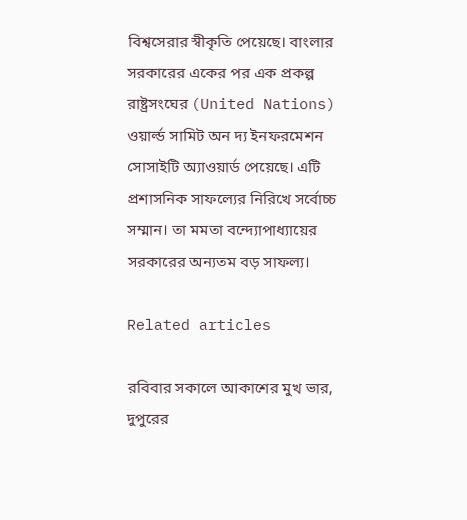বিশ্বসেরার স্বীকৃতি পেয়েছে। বাংলার সরকারের একের পর এক প্রকল্প রাষ্ট্রসংঘের (United Nations) ওয়ার্ল্ড সামিট অন দ্য ইনফরমেশন সোসাইটি অ্যাওয়ার্ড পেয়েছে। এটি প্রশাসনিক সাফল্যের নিরিখে সর্বোচ্চ সম্মান। তা মমতা বন্দ্যোপাধ্যায়ের সরকারের অন্যতম বড় সাফল্য।

Related articles

রবিবার সকালে আকাশের মুখ ভার, দুপুরের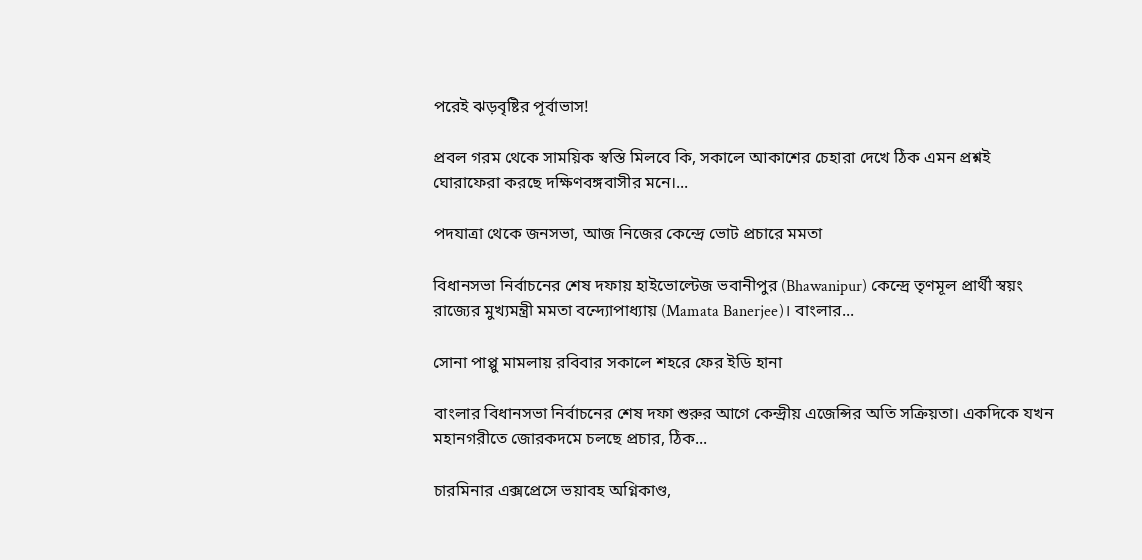পরেই ঝড়বৃষ্টির পূর্বাভাস!

প্রবল গরম থেকে সাময়িক স্বস্তি মিলবে কি, সকালে আকাশের চেহারা দেখে ঠিক এমন প্রশ্নই ঘোরাফেরা করছে দক্ষিণবঙ্গবাসীর মনে।...

পদযাত্রা থেকে জনসভা, আজ নিজের কেন্দ্রে ভোট প্রচারে মমতা

বিধানসভা নির্বাচনের শেষ দফায় হাইভোল্টেজ ভবানীপুর (Bhawanipur) কেন্দ্রে তৃণমূল প্রার্থী স্বয়ং রাজ্যের মুখ্যমন্ত্রী মমতা বন্দ্যোপাধ্যায় (Mamata Banerjee)। বাংলার...

সোনা পাপ্পু মামলায় রবিবার সকালে শহরে ফের ইডি হানা

বাংলার বিধানসভা নির্বাচনের শেষ দফা শুরুর আগে কেন্দ্রীয় এজেন্সির অতি সক্রিয়তা। একদিকে যখন মহানগরীতে জোরকদমে চলছে প্রচার, ঠিক...

চারমিনার এক্সপ্রেসে ভয়াবহ অগ্নিকাণ্ড,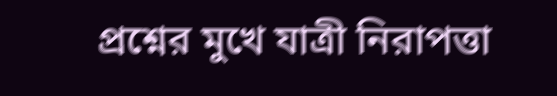প্রশ্নের মুখে যাত্রী নিরাপত্তা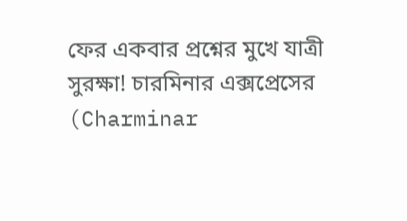ফের একবার প্রশ্নের মুখে যাত্রী সুরক্ষা! চারমিনার এক্সপ্রেসের (Charminar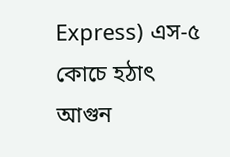Express) এস-৫ কোচে হঠাৎ আগুন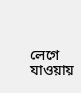লেগে যাওয়ায়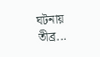ঘটনায় তীব্র...